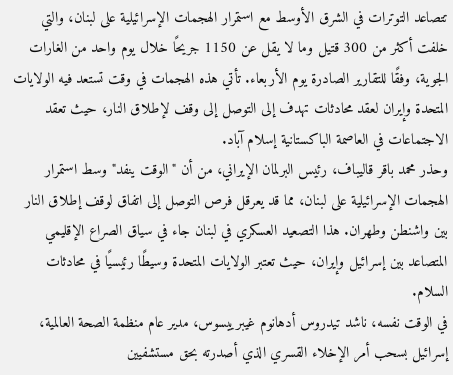تتصاعد التوترات في الشرق الأوسط مع استمرار الهجمات الإسرائيلية على لبنان، والتي خلفت أكثر من 300 قتيل وما لا يقل عن 1150 جريحًا خلال يوم واحد من الغارات الجوية، وفقًا للتقارير الصادرة يوم الأربعاء. تأتي هذه الهجمات في وقت تستعد فيه الولايات المتحدة وإيران لعقد محادثات تهدف إلى التوصل إلى وقف لإطلاق النار، حيث تعقد الاجتماعات في العاصمة الباكستانية إسلام آباد.
وحذر محمد باقر قاليباف، رئيس البرلمان الإيراني، من أن "الوقت ينفد" وسط استمرار الهجمات الإسرائيلية على لبنان، مما قد يعرقل فرص التوصل إلى اتفاق لوقف إطلاق النار بين واشنطن وطهران. هذا التصعيد العسكري في لبنان جاء في سياق الصراع الإقليمي المتصاعد بين إسرائيل وإيران، حيث تعتبر الولايات المتحدة وسيطًا رئيسيًا في محادثات السلام.
في الوقت نفسه، ناشد تيدروس أدهانوم غيبرييسوس، مدير عام منظمة الصحة العالمية، إسرائيل بسحب أمر الإخلاء القسري الذي أصدرته بحق مستشفيين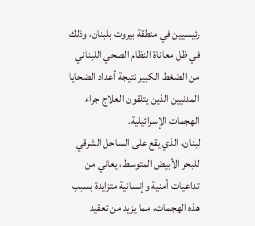رئيسيين في منطقة بيروت بلبنان، وذلك في ظل معاناة النظام الصحي اللبناني من الضغط الكبير نتيجة أعداد الضحايا المدنيين الذين يتلقون العلاج جراء الهجمات الإسرائيلية.
لبنان، الذي يقع على الساحل الشرقي للبحر الأبيض المتوسط، يعاني من تداعيات أمنية وإنسانية متزايدة بسبب هذه الهجمات، مما يزيد من تعقيد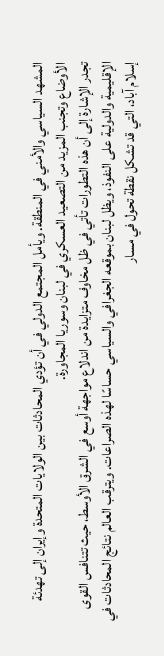المشهد السياسي والأمني في المنطقة. ويأمل المجتمع الدولي في أن تؤدي المحادثات بين الولايات المتحدة وإيران إلى تهدئة الأوضاع وتجنب المزيد من التصعيد العسكري في لبنان وسوريا المجاورة.
تجدر الإشارة إلى أن هذه التطورات تأتي في ظل مخاوف متزايدة من اندلاع مواجهة أوسع في الشرق الأوسط، حيث تتنافس القوى الإقليمية والدولية على النفوذ، ويظل لبنان بموقعه الجغرافي والسياسي حساسًا لهذه الصراعات. ويترقب العالم نتائج المحادثات في إسلام آباد، التي قد تشكل نقطة تحول في مسار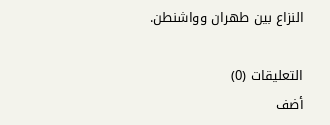النزاع بين طهران وواشنطن.

التعليقات (0)
أضف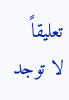تعليقاً
لا توجد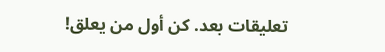تعليقات بعد. كن أول من يعلق!